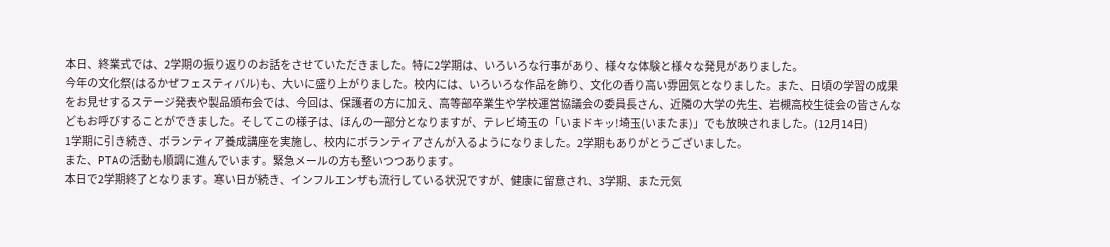本日、終業式では、2学期の振り返りのお話をさせていただきました。特に2学期は、いろいろな行事があり、様々な体験と様々な発見がありました。
今年の文化祭(はるかぜフェスティバル)も、大いに盛り上がりました。校内には、いろいろな作品を飾り、文化の香り高い雰囲気となりました。また、日頃の学習の成果をお見せするステージ発表や製品頒布会では、今回は、保護者の方に加え、高等部卒業生や学校運営協議会の委員長さん、近隣の大学の先生、岩槻高校生徒会の皆さんなどもお呼びすることができました。そしてこの様子は、ほんの一部分となりますが、テレビ埼玉の「いまドキッ!埼玉(いまたま)」でも放映されました。(12月14日)
1学期に引き続き、ボランティア養成講座を実施し、校内にボランティアさんが入るようになりました。2学期もありがとうございました。
また、PTAの活動も順調に進んでいます。緊急メールの方も整いつつあります。
本日で2学期終了となります。寒い日が続き、インフルエンザも流行している状況ですが、健康に留意され、3学期、また元気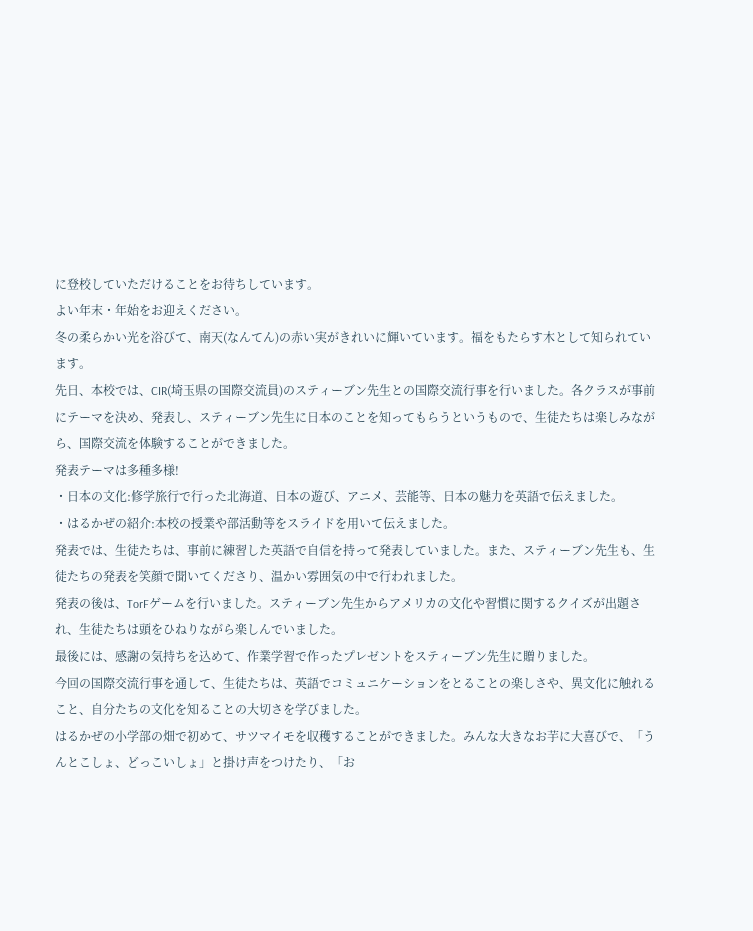に登校していただけることをお待ちしています。
よい年末・年始をお迎えください。
冬の柔らかい光を浴びて、南天(なんてん)の赤い実がきれいに輝いています。福をもたらす木として知られています。
先日、本校では、CIR(埼玉県の国際交流員)のスティーブン先生との国際交流行事を行いました。各クラスが事前にテーマを決め、発表し、スティーブン先生に日本のことを知ってもらうというもので、生徒たちは楽しみながら、国際交流を体験することができました。
発表テーマは多種多様!
・日本の文化:修学旅行で行った北海道、日本の遊び、アニメ、芸能等、日本の魅力を英語で伝えました。
・はるかぜの紹介:本校の授業や部活動等をスライドを用いて伝えました。
発表では、生徒たちは、事前に練習した英語で自信を持って発表していました。また、スティーブン先生も、生徒たちの発表を笑顔で聞いてくださり、温かい雰囲気の中で行われました。
発表の後は、TorFゲームを行いました。スティーブン先生からアメリカの文化や習慣に関するクイズが出題され、生徒たちは頭をひねりながら楽しんでいました。
最後には、感謝の気持ちを込めて、作業学習で作ったプレゼントをスティーブン先生に贈りました。
今回の国際交流行事を通して、生徒たちは、英語でコミュニケーションをとることの楽しさや、異文化に触れること、自分たちの文化を知ることの大切さを学びました。
はるかぜの小学部の畑で初めて、サツマイモを収穫することができました。みんな大きなお芋に大喜びで、「うんとこしょ、どっこいしょ」と掛け声をつけたり、「お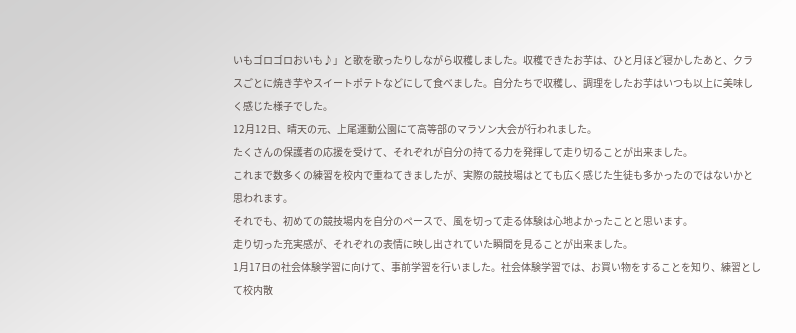いもゴロゴロおいも♪」と歌を歌ったりしながら収穫しました。収穫できたお芋は、ひと月ほど寝かしたあと、クラスごとに焼き芋やスイートポテトなどにして食べました。自分たちで収穫し、調理をしたお芋はいつも以上に美味しく感じた様子でした。
12月12日、晴天の元、上尾運動公園にて高等部のマラソン大会が行われました。
たくさんの保護者の応援を受けて、それぞれが自分の持てる力を発揮して走り切ることが出来ました。
これまで数多くの練習を校内で重ねてきましたが、実際の競技場はとても広く感じた生徒も多かったのではないかと思われます。
それでも、初めての競技場内を自分のペースで、風を切って走る体験は心地よかったことと思います。
走り切った充実感が、それぞれの表情に映し出されていた瞬間を見ることが出来ました。
1月17日の社会体験学習に向けて、事前学習を行いました。社会体験学習では、お買い物をすることを知り、練習として校内散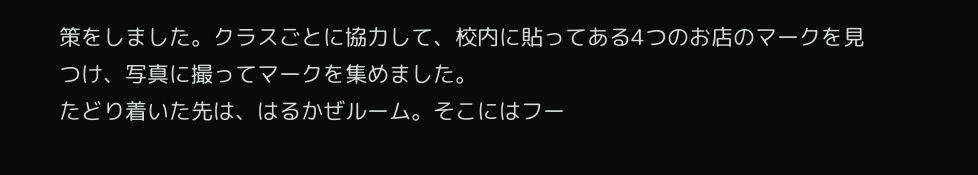策をしました。クラスごとに協力して、校内に貼ってある4つのお店のマークを見つけ、写真に撮ってマークを集めました。
たどり着いた先は、はるかぜルーム。そこにはフー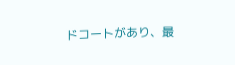ドコートがあり、最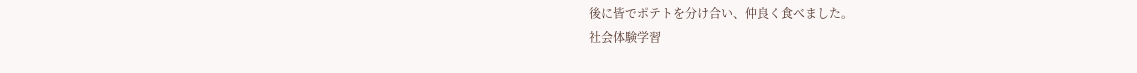後に皆でポテトを分け合い、仲良く食べました。
社会体験学習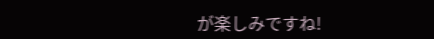が楽しみですね!